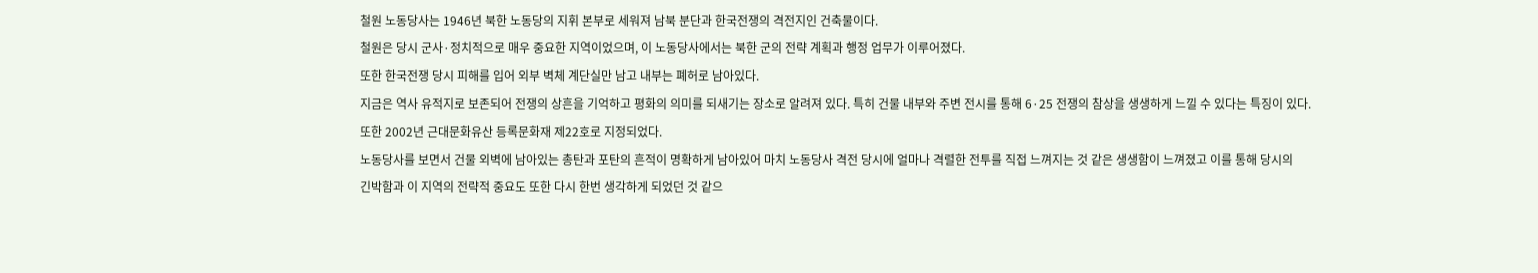철원 노동당사는 1946년 북한 노동당의 지휘 본부로 세워져 남북 분단과 한국전쟁의 격전지인 건축물이다.
철원은 당시 군사·정치적으로 매우 중요한 지역이었으며, 이 노동당사에서는 북한 군의 전략 계획과 행정 업무가 이루어졌다.
또한 한국전쟁 당시 피해를 입어 외부 벽체 계단실만 남고 내부는 폐허로 남아있다.
지금은 역사 유적지로 보존되어 전쟁의 상흔을 기억하고 평화의 의미를 되새기는 장소로 알려져 있다. 특히 건물 내부와 주변 전시를 통해 6·25 전쟁의 참상을 생생하게 느낄 수 있다는 특징이 있다.
또한 2002년 근대문화유산 등록문화재 제22호로 지정되었다.
노동당사를 보면서 건물 외벽에 남아있는 총탄과 포탄의 흔적이 명확하게 남아있어 마치 노동당사 격전 당시에 얼마나 격렬한 전투를 직접 느껴지는 것 같은 생생함이 느껴졌고 이를 통해 당시의
긴박함과 이 지역의 전략적 중요도 또한 다시 한번 생각하게 되었던 것 같으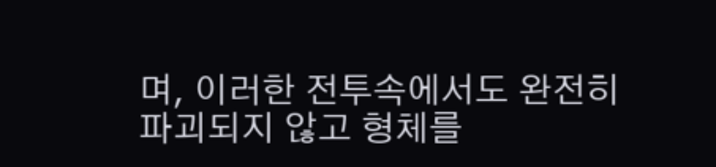며, 이러한 전투속에서도 완전히 파괴되지 않고 형체를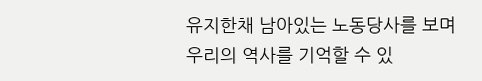유지한채 남아있는 노동당사를 보며
우리의 역사를 기억할 수 있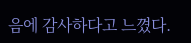음에 감사하다고 느꼈다.